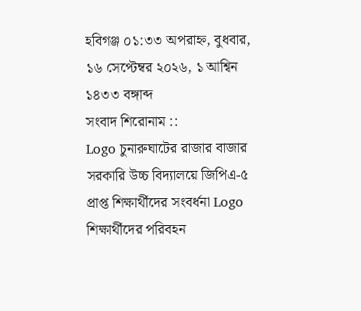হবিগঞ্জ ০১:৩৩ অপরাহ্ন, বুধবার, ১৬ সেপ্টেম্বর ২০২৬, ১ আশ্বিন ১৪৩৩ বঙ্গাব্দ
সংবাদ শিরোনাম ::
Logo চুনারুঘাটের রাজার বাজার সরকারি উচ্চ বিদ্যালয়ে জিপিএ-৫ প্রাপ্ত শিক্ষার্থীদের সংবর্ধনা Logo শিক্ষার্থীদের পরিবহন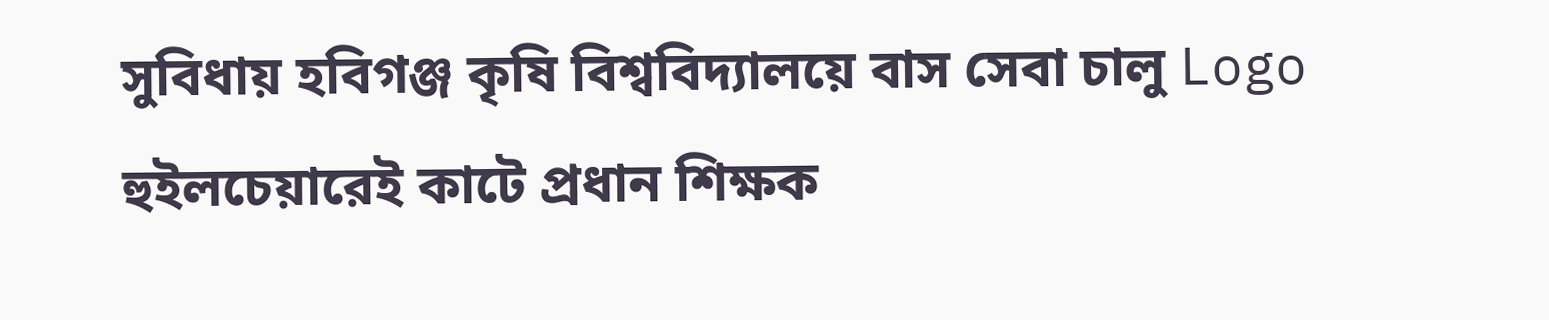সুবিধায় হবিগঞ্জ কৃষি বিশ্ববিদ্যালয়ে বাস সেবা চালু Logo হুইলচেয়ারেই কাটে প্রধান শিক্ষক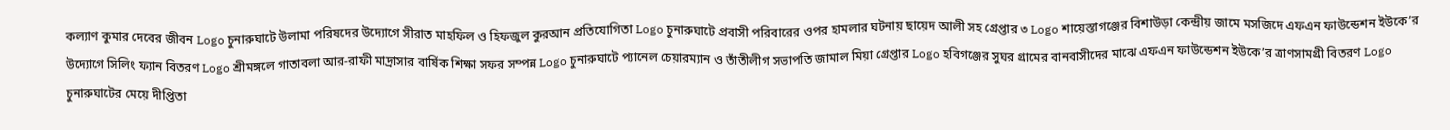কল্যাণ কুমার দেবের জীবন Logo চুনারুঘাটে উলামা পরিষদের উদ্যোগে সীরাত মাহফিল ও হিফজুল কুরআন প্রতিযোগিতা Logo চুনারুঘাটে প্রবাসী পরিবারের ওপর হামলার ঘটনায় ছায়েদ আলী সহ গ্রেপ্তার ৩ Logo শায়েস্তাগঞ্জের বিশাউড়া কেন্দ্রীয় জামে মসজিদে এফএন ফাউন্ডেশন ইউকে’র উদ্যোগে সিলিং ফ্যান বিতরণ Logo শ্রীমঙ্গলে গাতাবলা আর-রাফী মাদ্রাসার বার্ষিক শিক্ষা সফর সম্পন্ন Logo চুনারুঘাটে প্যানেল চেয়ারম্যান ও তাঁতীলীগ সভাপতি জামাল মিয়া গ্রেপ্তার Logo হবিগঞ্জের সুঘর গ্রামের বানবাসীদের মাঝে এফএন ফাউন্ডেশন ইউকে’র ত্রাণসামগ্রী বিতরণ Logo চুনারুঘাটের মেয়ে দীপ্তিতা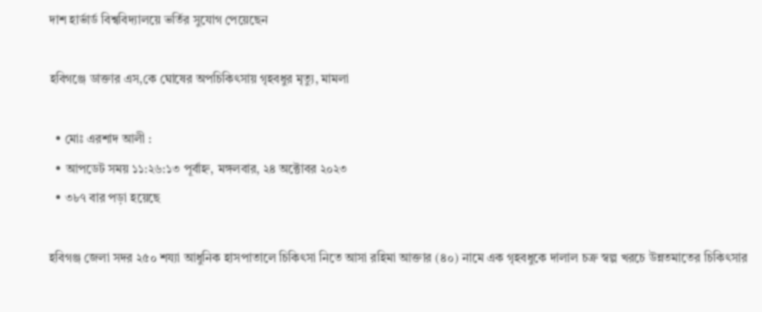দাশ হার্ভার্ড বিশ্ববিদ্যালয়ে ভর্তির সুযোগ পেয়েছেন

হবিগঞ্জে ডাক্তার এস,কে ঘোষের অপচিকিৎসায় গৃহবধুর মৃত্যু, মামলা

  • মোঃ এরশাদ আলী :
  • আপডেট সময় ১১:২৬:১৩ পূর্বাহ্ন, মঙ্গলবার, ২৪ অক্টোবর ২০২৩
  • ৩৮৭ বার পড়া হয়েছে

হবিগঞ্জ জেলা সদর ২৫০ শয্যা আধুনিক হাসপাতালে চিকিৎসা নিতে আসা রহিমা আক্তার (৪০) নামে এক গৃহবধুকে দালাল চক্র স্বল্প খরচে উন্নতমাতের চিকিৎসার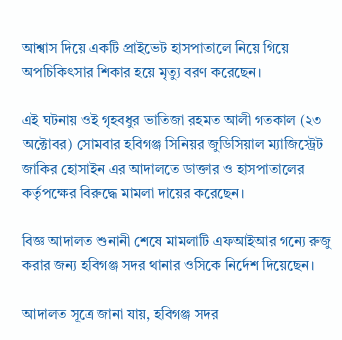আশ্বাস দিয়ে একটি প্রাইভেট হাসপাতালে নিয়ে গিয়ে অপচিকিৎসার শিকার হয়ে মৃত্যু বরণ করেছেন।

এই ঘটনায় ওই গৃহবধুর ভাতিজা রহমত আলী গতকাল (২৩ অক্টোবর) সোমবার হবিগঞ্জ সিনিয়র জুডিসিয়াল ম্যাজিস্ট্রেট জাকির হোসাইন এর আদালতে ডাক্তার ও হাসপাতালের কর্তৃপক্ষের বিরুদ্ধে মামলা দায়ের করেছেন।

বিজ্ঞ আদালত শুনানী শেষে মামলাটি এফআইআর গন্যে রুজু করার জন্য হবিগঞ্জ সদর থানার ওসিকে নির্দেশ দিয়েছেন।

আদালত সূত্রে জানা যায়, হবিগঞ্জ সদর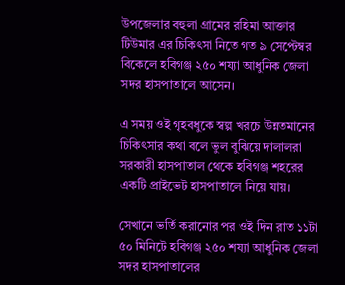উপজেলার বহুলা গ্রামের রহিমা আক্তার টিউমার এর চিকিৎসা নিতে গত ৯ সেপ্টেম্বর বিকেলে হবিগঞ্জ ২৫০ শয্যা আধুনিক জেলা সদর হাসপাতালে আসেন।

এ সময় ওই গৃহবধুকে স্বল্প খরচে উন্নতমানের চিকিৎসার কথা বলে ভুল বুঝিয়ে দালালরা সরকারী হাসপাতাল থেকে হবিগঞ্জ শহরের একটি প্রাইভেট হাসপাতালে নিয়ে যায়।

সেখানে ভর্তি করানোর পর ওই দিন রাত ১১টা ৫০ মিনিটে হবিগঞ্জ ২৫০ শয্যা আধুনিক জেলা সদর হাসপাতালের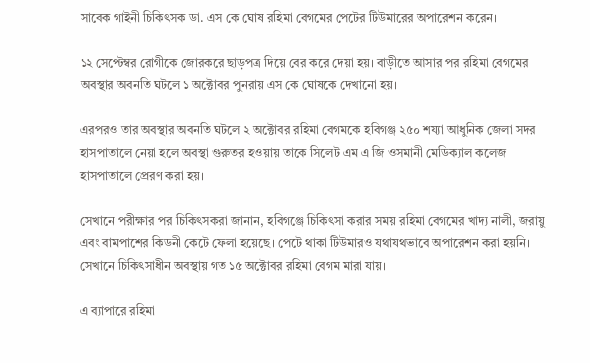সাবেক গাইনী চিকিৎসক ডা. এস কে ঘোষ রহিমা বেগমের পেটের টিউমারের অপারেশন করেন।

১২ সেপ্টেম্বর রোগীকে জোরকরে ছাড়পত্র দিয়ে বের করে দেয়া হয়। বাড়ীতে আসার পর রহিমা বেগমের অবস্থার অবনতি ঘটলে ১ অক্টোবর পুনরায় এস কে ঘোষকে দেখানো হয়।

এরপরও তার অবস্থার অবনতি ঘটলে ২ অক্টোবর রহিমা বেগমকে হবিগঞ্জ ২৫০ শয্যা আধুনিক জেলা সদর হাসপাতালে নেয়া হলে অবস্থা গুরুতর হওয়ায় তাকে সিলেট এম এ জি ওসমানী মেডিক্যাল কলেজ হাসপাতালে প্রেরণ করা হয়।

সেখানে পরীক্ষার পর চিকিৎসকরা জানান, হবিগঞ্জে চিকিৎসা করার সময় রহিমা বেগমের খাদ্য নালী, জরায়ু এবং বামপাশের কিডনী কেটে ফেলা হয়েছে। পেটে থাকা টিউমারও যথাযথভাবে অপারেশন করা হয়নি। সেখানে চিকিৎসাধীন অবস্থায় গত ১৫ অক্টোবর রহিমা বেগম মারা যায়।

এ ব্যাপারে রহিমা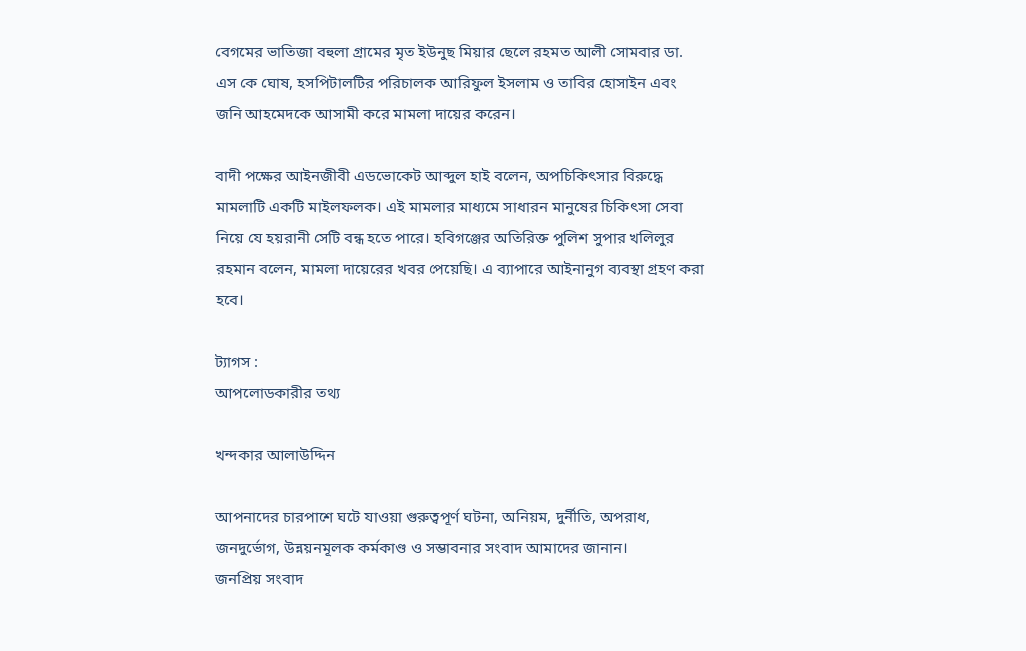বেগমের ভাতিজা বহুলা গ্রামের মৃত ইউনুছ মিয়ার ছেলে রহমত আলী সোমবার ডা. এস কে ঘোষ, হসপিটালটির পরিচালক আরিফুল ইসলাম ও তাবির হোসাইন এবং জনি আহমেদকে আসামী করে মামলা দায়ের করেন।

বাদী পক্ষের আইনজীবী এডভোকেট আব্দুল হাই বলেন, অপচিকিৎসার বিরুদ্ধে মামলাটি একটি মাইলফলক। এই মামলার মাধ্যমে সাধারন মানুষের চিকিৎসা সেবা নিয়ে যে হয়রানী সেটি বন্ধ হতে পারে। হবিগঞ্জের অতিরিক্ত পুলিশ সুপার খলিলুর রহমান বলেন, মামলা দায়েরের খবর পেয়েছি। এ ব্যাপারে আইনানুগ ব্যবস্থা গ্রহণ করা হবে।

ট্যাগস :
আপলোডকারীর তথ্য

খন্দকার আলাউদ্দিন

আপনাদের চারপাশে ঘটে যাওয়া গুরুত্বপূর্ণ ঘটনা, অনিয়ম, দুর্নীতি, অপরাধ, জনদুর্ভোগ, উন্নয়নমূলক কর্মকাণ্ড ও সম্ভাবনার সংবাদ আমাদের জানান।
জনপ্রিয় সংবাদ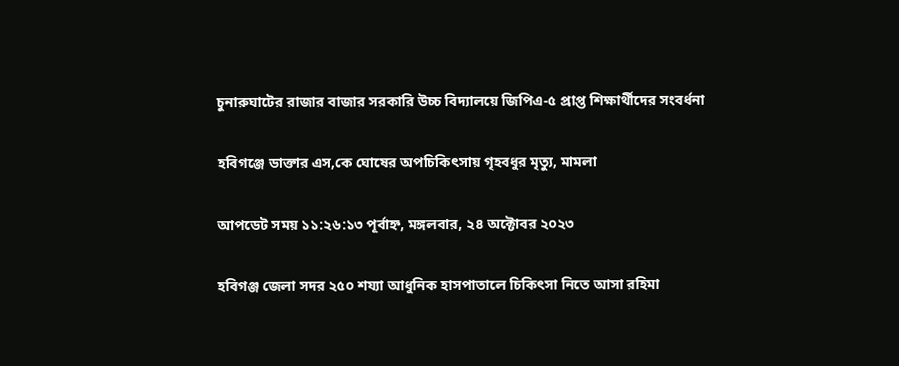চুনারুঘাটের রাজার বাজার সরকারি উচ্চ বিদ্যালয়ে জিপিএ-৫ প্রাপ্ত শিক্ষার্থীদের সংবর্ধনা

হবিগঞ্জে ডাক্তার এস,কে ঘোষের অপচিকিৎসায় গৃহবধুর মৃত্যু, মামলা

আপডেট সময় ১১:২৬:১৩ পূর্বাহ্ন, মঙ্গলবার, ২৪ অক্টোবর ২০২৩

হবিগঞ্জ জেলা সদর ২৫০ শয্যা আধুনিক হাসপাতালে চিকিৎসা নিতে আসা রহিমা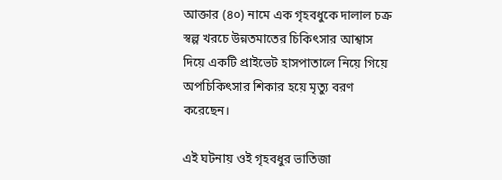আক্তার (৪০) নামে এক গৃহবধুকে দালাল চক্র স্বল্প খরচে উন্নতমাতের চিকিৎসার আশ্বাস দিয়ে একটি প্রাইভেট হাসপাতালে নিয়ে গিয়ে অপচিকিৎসার শিকার হয়ে মৃত্যু বরণ করেছেন।

এই ঘটনায় ওই গৃহবধুর ভাতিজা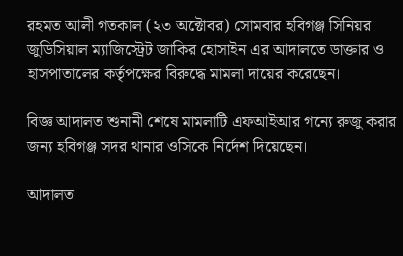রহমত আলী গতকাল (২৩ অক্টোবর) সোমবার হবিগঞ্জ সিনিয়র জুডিসিয়াল ম্যাজিস্ট্রেট জাকির হোসাইন এর আদালতে ডাক্তার ও হাসপাতালের কর্তৃপক্ষের বিরুদ্ধে মামলা দায়ের করেছেন।

বিজ্ঞ আদালত শুনানী শেষে মামলাটি এফআইআর গন্যে রুজু করার জন্য হবিগঞ্জ সদর থানার ওসিকে নির্দেশ দিয়েছেন।

আদালত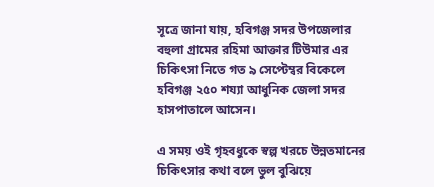সূত্রে জানা যায়, হবিগঞ্জ সদর উপজেলার বহুলা গ্রামের রহিমা আক্তার টিউমার এর চিকিৎসা নিতে গত ৯ সেপ্টেম্বর বিকেলে হবিগঞ্জ ২৫০ শয্যা আধুনিক জেলা সদর হাসপাতালে আসেন।

এ সময় ওই গৃহবধুকে স্বল্প খরচে উন্নতমানের চিকিৎসার কথা বলে ভুল বুঝিয়ে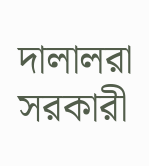দালালরা সরকারী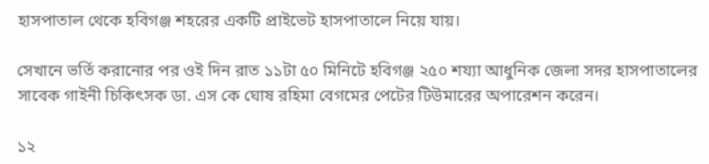হাসপাতাল থেকে হবিগঞ্জ শহরের একটি প্রাইভেট হাসপাতালে নিয়ে যায়।

সেখানে ভর্তি করানোর পর ওই দিন রাত ১১টা ৫০ মিনিটে হবিগঞ্জ ২৫০ শয্যা আধুনিক জেলা সদর হাসপাতালের সাবেক গাইনী চিকিৎসক ডা. এস কে ঘোষ রহিমা বেগমের পেটের টিউমারের অপারেশন করেন।

১২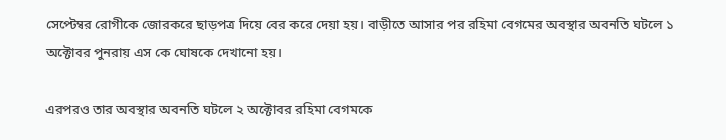সেপ্টেম্বর রোগীকে জোরকরে ছাড়পত্র দিয়ে বের করে দেয়া হয়। বাড়ীতে আসার পর রহিমা বেগমের অবস্থার অবনতি ঘটলে ১ অক্টোবর পুনরায় এস কে ঘোষকে দেখানো হয়।

এরপরও তার অবস্থার অবনতি ঘটলে ২ অক্টোবর রহিমা বেগমকে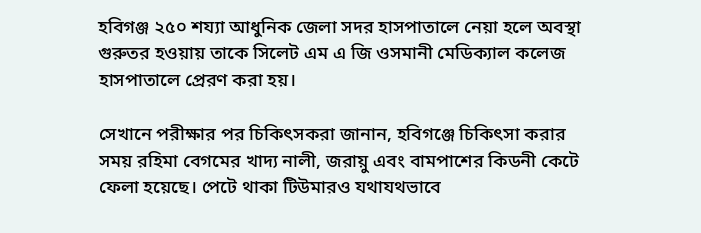হবিগঞ্জ ২৫০ শয্যা আধুনিক জেলা সদর হাসপাতালে নেয়া হলে অবস্থা গুরুতর হওয়ায় তাকে সিলেট এম এ জি ওসমানী মেডিক্যাল কলেজ হাসপাতালে প্রেরণ করা হয়।

সেখানে পরীক্ষার পর চিকিৎসকরা জানান, হবিগঞ্জে চিকিৎসা করার সময় রহিমা বেগমের খাদ্য নালী, জরায়ু এবং বামপাশের কিডনী কেটে ফেলা হয়েছে। পেটে থাকা টিউমারও যথাযথভাবে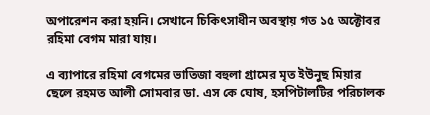অপারেশন করা হয়নি। সেখানে চিকিৎসাধীন অবস্থায় গত ১৫ অক্টোবর রহিমা বেগম মারা যায়।

এ ব্যাপারে রহিমা বেগমের ভাতিজা বহুলা গ্রামের মৃত ইউনুছ মিয়ার ছেলে রহমত আলী সোমবার ডা. এস কে ঘোষ, হসপিটালটির পরিচালক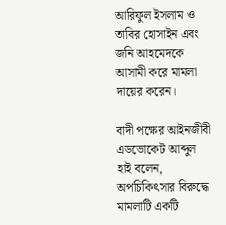আরিফুল ইসলাম ও তাবির হোসাইন এবং জনি আহমেদকে আসামী করে মামলা দায়ের করেন।

বাদী পক্ষের আইনজীবী এডভোকেট আব্দুল হাই বলেন, অপচিকিৎসার বিরুদ্ধে মামলাটি একটি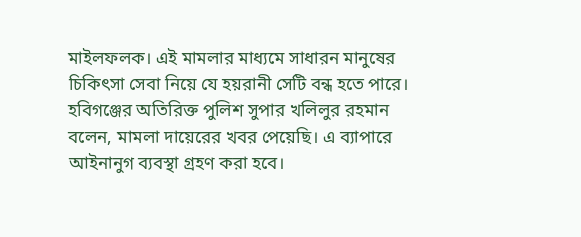মাইলফলক। এই মামলার মাধ্যমে সাধারন মানুষের চিকিৎসা সেবা নিয়ে যে হয়রানী সেটি বন্ধ হতে পারে। হবিগঞ্জের অতিরিক্ত পুলিশ সুপার খলিলুর রহমান বলেন, মামলা দায়েরের খবর পেয়েছি। এ ব্যাপারে আইনানুগ ব্যবস্থা গ্রহণ করা হবে।